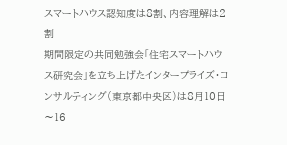スマートハウス認知度は8割、内容理解は2割
期間限定の共同勉強会「住宅スマートハウス研究会」を立ち上げたインタープライズ・コンサルティング(東京都中央区)は8月10日〜16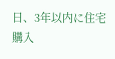日、3年以内に住宅購入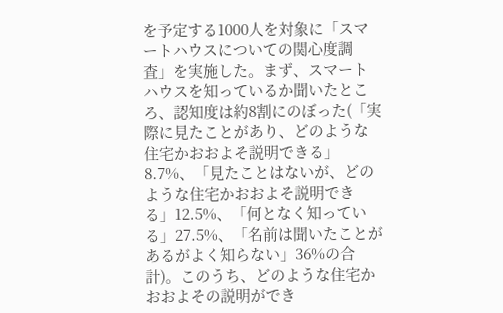を予定する1000人を対象に「スマートハウスについての関心度調査」を実施した。まず、スマートハウスを知っているか聞いたところ、認知度は約8割にのぼった(「実際に見たことがあり、どのような住宅かおおよそ説明できる」8.7%、「見たことはないが、どのような住宅かおおよそ説明できる」12.5%、「何となく知っている」27.5%、「名前は聞いたことがあるがよく知らない」36%の合計)。このうち、どのような住宅かおおよその説明ができ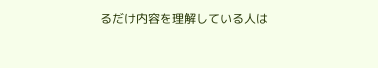るだけ内容を理解している人は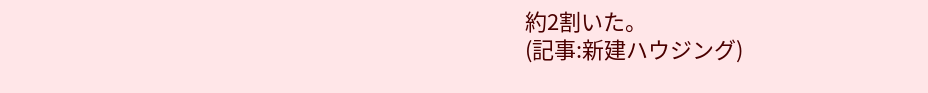約2割いた。
(記事:新建ハウジング)